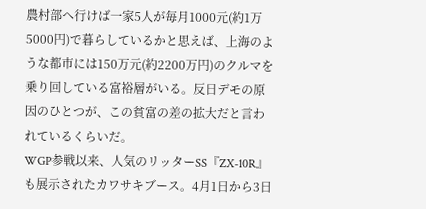農村部へ行けば一家5人が毎月1000元(約1万5000円)で暮らしているかと思えば、上海のような都市には150万元(約2200万円)のクルマを乗り回している富裕層がいる。反日デモの原因のひとつが、この貧富の差の拡大だと言われているくらいだ。
WGP参戦以来、人気のリッターSS『ZX-10R』も展示されたカワサキブース。4月1日から3日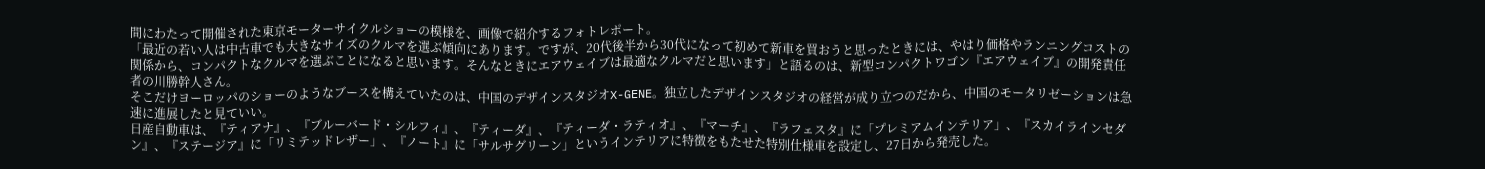間にわたって開催された東京モーターサイクルショーの模様を、画像で紹介するフォトレポート。
「最近の若い人は中古車でも大きなサイズのクルマを選ぶ傾向にあります。ですが、20代後半から30代になって初めて新車を買おうと思ったときには、やはり価格やランニングコストの関係から、コンパクトなクルマを選ぶことになると思います。そんなときにエアウェイブは最適なクルマだと思います」と語るのは、新型コンパクトワゴン『エアウェイブ』の開発責任者の川勝幹人さん。
そこだけヨーロッパのショーのようなブースを構えていたのは、中国のデザインスタジオX-GENE。独立したデザインスタジオの経営が成り立つのだから、中国のモータリゼーションは急速に進展したと見ていい。
日産自動車は、『ティアナ』、『ブルーバード・シルフィ』、『ティーダ』、『ティーダ・ラティオ』、『マーチ』、『ラフェスタ』に「プレミアムインテリア」、『スカイラインセダン』、『ステージア』に「リミテッドレザー」、『ノート』に「サルサグリーン」というインテリアに特徴をもたせた特別仕様車を設定し、27日から発売した。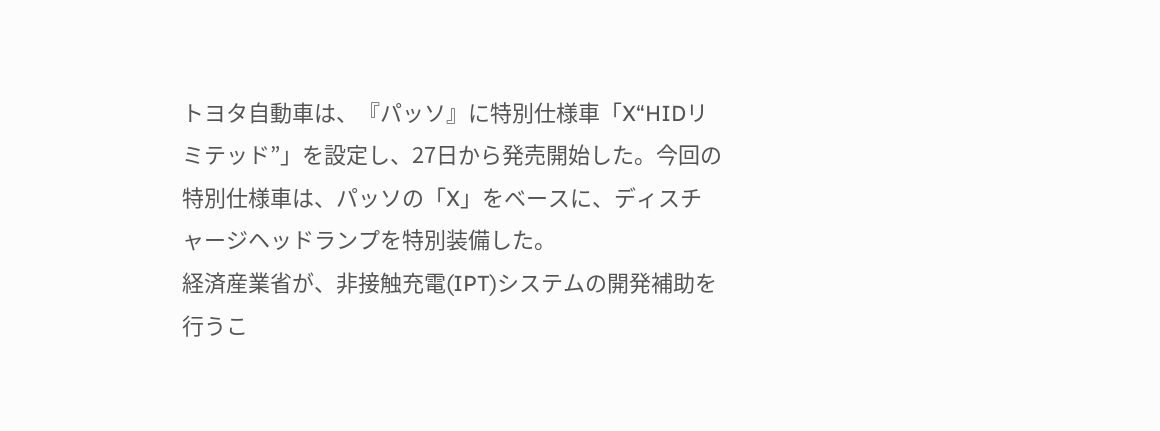トヨタ自動車は、『パッソ』に特別仕様車「X“HIDリミテッド”」を設定し、27日から発売開始した。今回の特別仕様車は、パッソの「X」をベースに、ディスチャージヘッドランプを特別装備した。
経済産業省が、非接触充電(IPT)システムの開発補助を行うこ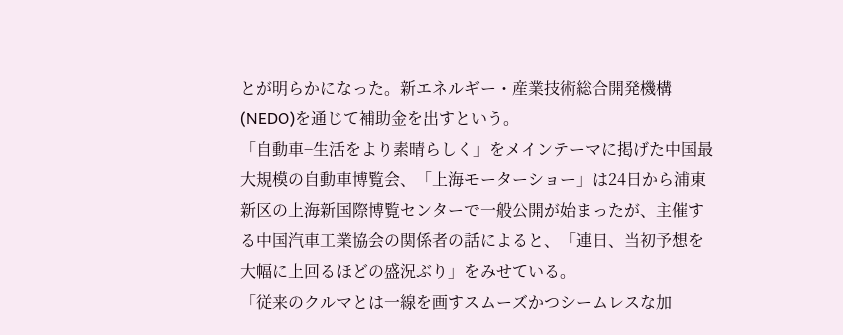とが明らかになった。新エネルギー・産業技術総合開発機構(NEDO)を通じて補助金を出すという。
「自動車−生活をより素晴らしく」をメインテーマに掲げた中国最大規模の自動車博覧会、「上海モーターショー」は24日から浦東新区の上海新国際博覧センターで一般公開が始まったが、主催する中国汽車工業協会の関係者の話によると、「連日、当初予想を大幅に上回るほどの盛況ぶり」をみせている。
「従来のクルマとは一線を画すスムーズかつシームレスな加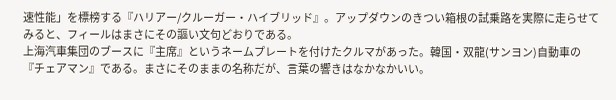速性能」を標榜する『ハリアー/クルーガー・ハイブリッド』。アップダウンのきつい箱根の試乗路を実際に走らせてみると、フィールはまさにその謳い文句どおりである。
上海汽車集団のブースに『主席』というネームプレートを付けたクルマがあった。韓国・双龍(サンヨン)自動車の『チェアマン』である。まさにそのままの名称だが、言葉の響きはなかなかいい。